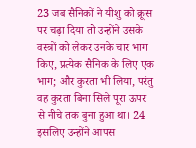23 जब सैनिकों ने यीशु को क्रूस पर चढ़ा दिया तो उन्होंने उसके वस्त्रों को लेकर उनके चार भाग किए, प्रत्येक सैनिक के लिए एक भाग; और कुरता भी लिया, परंतु वह कुरता बिना सिले पूरा ऊपर से नीचे तक बुना हुआ था। 24 इसलिए उन्होंने आपस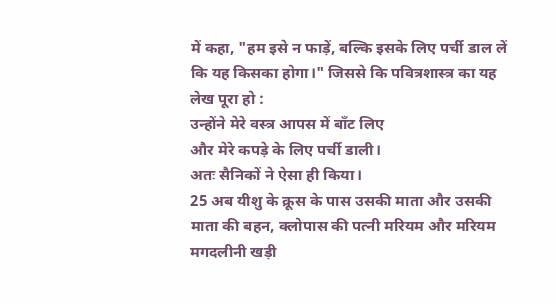में कहा, "हम इसे न फाड़ें, बल्कि इसके लिए पर्ची डाल लें कि यह किसका होगा।" जिससे कि पवित्रशास्त्र का यह लेख पूरा हो :
उन्होंने मेरे वस्त्र आपस में बाँट लिए
और मेरे कपड़े के लिए पर्ची डाली।
अतः सैनिकों ने ऐसा ही किया।
25 अब यीशु के क्रूस के पास उसकी माता और उसकी माता की बहन, क्लोपास की पत्नी मरियम और मरियम मगदलीनी खड़ी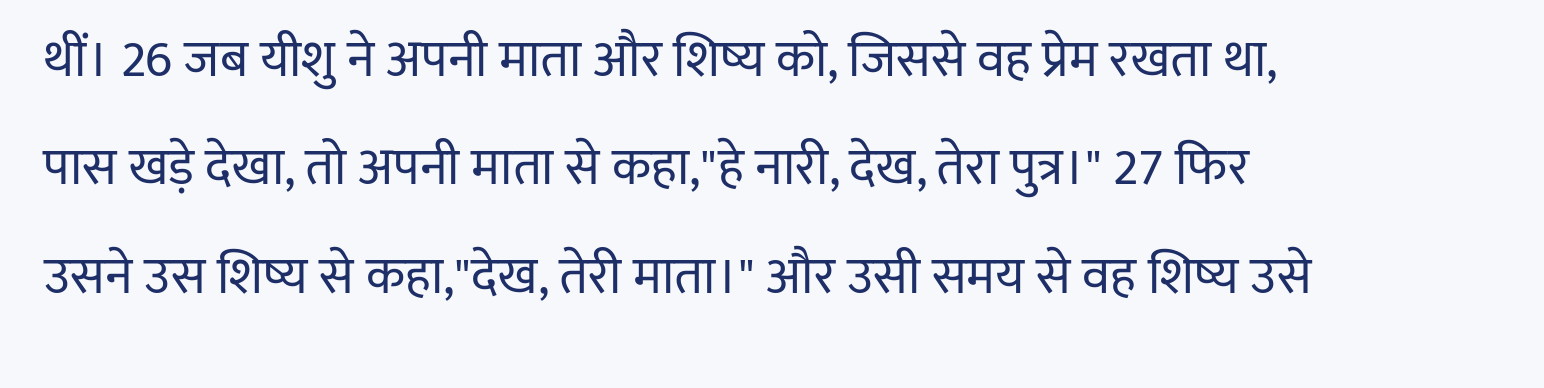थीं। 26 जब यीशु ने अपनी माता और शिष्य को, जिससे वह प्रेम रखता था, पास खड़े देखा, तो अपनी माता से कहा,"हे नारी, देख, तेरा पुत्र।" 27 फिर उसने उस शिष्य से कहा,"देख, तेरी माता।" और उसी समय से वह शिष्य उसे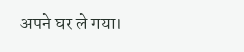अपने घर ले गया।